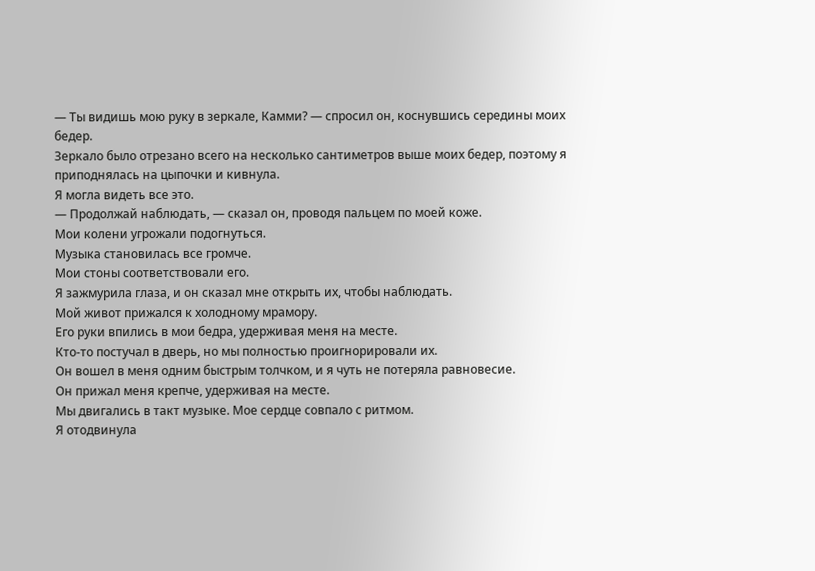— Ты видишь мою руку в зеркале, Камми? — спросил он, коснувшись середины моих бедер.
Зеркало было отрезано всего на несколько сантиметров выше моих бедер, поэтому я приподнялась на цыпочки и кивнула.
Я могла видеть все это.
— Продолжай наблюдать, — сказал он, проводя пальцем по моей коже.
Мои колени угрожали подогнуться.
Музыка становилась все громче.
Мои стоны соответствовали его.
Я зажмурила глаза, и он сказал мне открыть их, чтобы наблюдать.
Мой живот прижался к холодному мрамору.
Его руки впились в мои бедра, удерживая меня на месте.
Кто-то постучал в дверь, но мы полностью проигнорировали их.
Он вошел в меня одним быстрым толчком, и я чуть не потеряла равновесие.
Он прижал меня крепче, удерживая на месте.
Мы двигались в такт музыке. Мое сердце совпало с ритмом.
Я отодвинула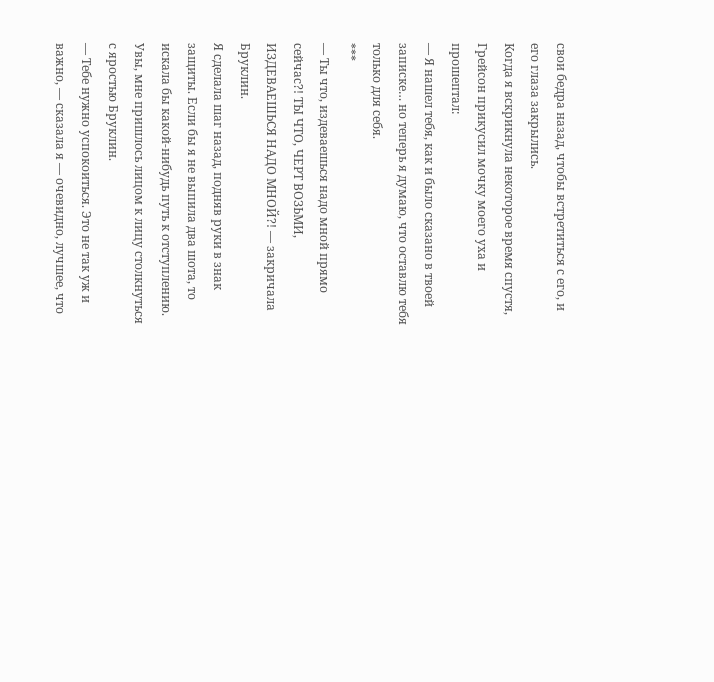свои бедра назад, чтобы встретиться с его, и его глаза закрылись.
Когда я вскрикнула некоторое время спустя, Грейсон прикусил мочку моего уха и прошептал:
— Я нашел тебя, как и было сказано в твоей записке… но теперь я думаю, что оставлю тебя только для себя.
***
— Ты что, издеваешься надо мной прямо сейчас?! ТЫ ЧТО, ЧЕРТ ВОЗЬМИ, ИЗДЕВАЕШЬСЯ НАДО МНОЙ?! — закричала Бруклин.
Я сделала шаг назад, подняв руки в знак защиты. Если бы я не выпила два шота, то искала бы какой-нибудь путь к отступлению. Увы, мне пришлось лицом к лицу столкнуться с яростью Бруклин.
— Тебе нужно успокоиться. Это не так уж и важно, — сказала я — очевидно, лучшее, что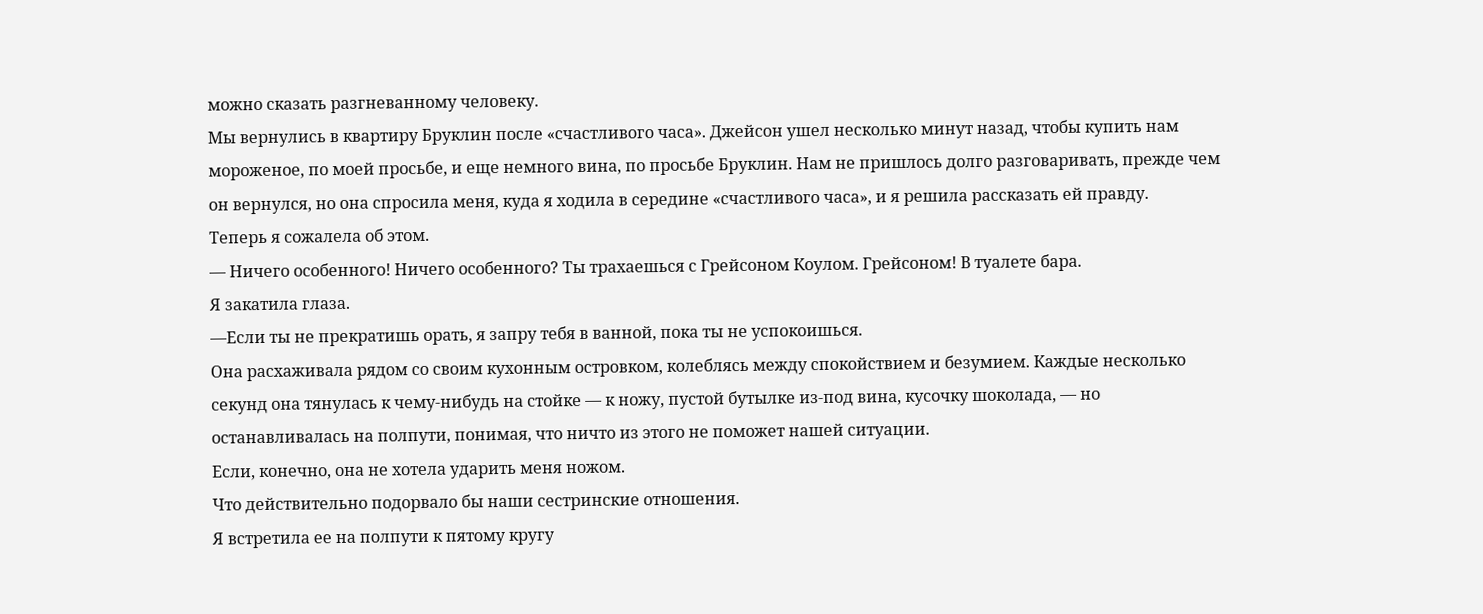можно сказать разгневанному человеку.
Мы вернулись в квартиру Бруклин после «счастливого часа». Джейсон ушел несколько минут назад, чтобы купить нам мороженое, по моей просьбе, и еще немного вина, по просьбе Бруклин. Нам не пришлось долго разговаривать, прежде чем он вернулся, но она спросила меня, куда я ходила в середине «счастливого часа», и я решила рассказать ей правду.
Теперь я сожалела об этом.
— Ничего особенного! Ничего особенного? Ты трахаешься с Грейсоном Коулом. Грейсоном! В туалете бара.
Я закатила глаза.
—Если ты не прекратишь орать, я запру тебя в ванной, пока ты не успокоишься.
Она расхаживала рядом со своим кухонным островком, колеблясь между спокойствием и безумием. Каждые несколько секунд она тянулась к чему-нибудь на стойке — к ножу, пустой бутылке из-под вина, кусочку шоколада, — но останавливалась на полпути, понимая, что ничто из этого не поможет нашей ситуации.
Если, конечно, она не хотела ударить меня ножом.
Что действительно подорвало бы наши сестринские отношения.
Я встретила ее на полпути к пятому кругу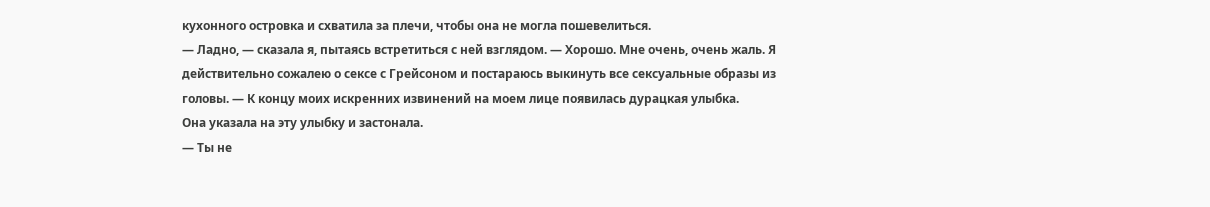кухонного островка и схватила за плечи, чтобы она не могла пошевелиться.
— Ладно, — сказала я, пытаясь встретиться с ней взглядом. — Хорошо. Мне очень, очень жаль. Я действительно сожалею о сексе с Грейсоном и постараюсь выкинуть все сексуальные образы из головы. — К концу моих искренних извинений на моем лице появилась дурацкая улыбка.
Она указала на эту улыбку и застонала.
— Ты не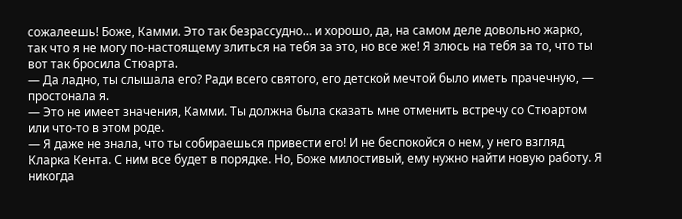сожалеешь! Боже, Камми. Это так безрассудно… и хорошо, да, на самом деле довольно жарко, так что я не могу по-настоящему злиться на тебя за это, но все же! Я злюсь на тебя за то, что ты вот так бросила Стюарта.
— Да ладно, ты слышала его? Ради всего святого, его детской мечтой было иметь прачечную, — простонала я.
— Это не имеет значения, Камми. Ты должна была сказать мне отменить встречу со Стюартом или что-то в этом роде.
— Я даже не знала, что ты собираешься привести его! И не беспокойся о нем, у него взгляд Кларка Кента. С ним все будет в порядке. Но, Боже милостивый, ему нужно найти новую работу. Я никогда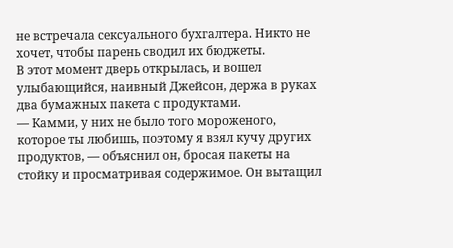не встречала сексуального бухгалтера. Никто не хочет, чтобы парень сводил их бюджеты.
В этот момент дверь открылась, и вошел улыбающийся, наивный Джейсон, держа в руках два бумажных пакета с продуктами.
— Камми, у них не было того мороженого, которое ты любишь, поэтому я взял кучу других продуктов, — объяснил он, бросая пакеты на стойку и просматривая содержимое. Он вытащил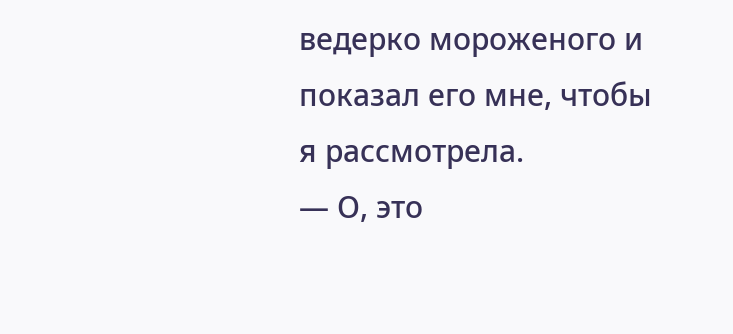ведерко мороженого и показал его мне, чтобы я рассмотрела.
— О, это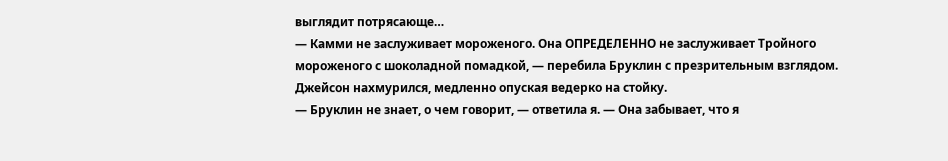выглядит потрясающе…
— Камми не заслуживает мороженого. Она ОПРЕДЕЛЕННО не заслуживает Тройного мороженого с шоколадной помадкой, — перебила Бруклин с презрительным взглядом.
Джейсон нахмурился, медленно опуская ведерко на стойку.
— Бруклин не знает, о чем говорит, — ответила я. — Она забывает, что я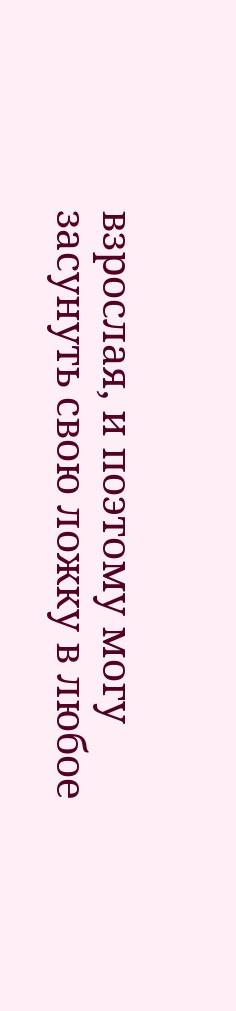взрослая, и поэтому могу засунуть свою ложку в любое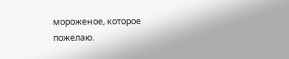мороженое, которое пожелаю.